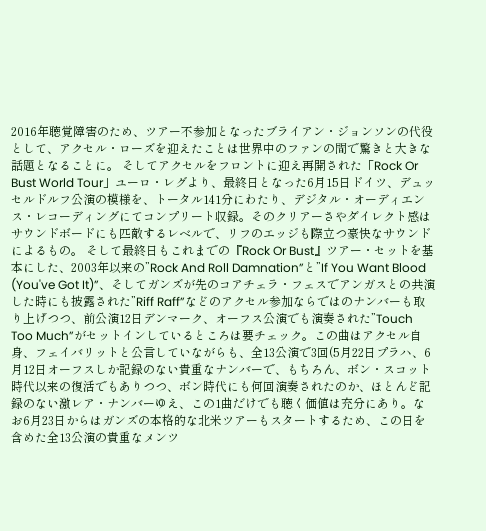2016年聴覚障害のため、ツアー不参加となったブライアン・ジョンソンの代役として、アクセル・ローズを迎えたことは世界中のファンの間で驚きと大きな話題となることに。 そしてアクセルをフロントに迎え再開された「Rock Or Bust World Tour」ユーロ・レグより、最終日となった6月15日ドイツ、デュッセルドルフ公演の模様を、トータル141分にわたり、デジタル・オーディエンス・レコーディングにてコンプリート収録。そのクリアーさやダイレクト感はサウンドボードにも匹敵するレベルで、リフのエッジも際立つ豪快なサウンドによるもの。 そして最終日もこれまでの『Rock Or Bust』ツアー・セットを基本にした、2003年以来の”Rock And Roll Damnation”と”If You Want Blood (You've Got It)”、そしてガンズが先のコアチェラ・フェスでアンガスとの共演した時にも披露された”Riff Raff”などのアクセル参加ならではのナンバーも取り上げつつ、前公演12日デンマーク、オーフス公演でも演奏された”Touch Too Much”がセットインしているところは要チェック。この曲はアクセル自身、フェイバリットと公言していながらも、全13公演で3回(5月22日プラハ、6月12日オーフスしか記録のない貴重なナンバーで、もちろん、ボン・スコット時代以来の復活でもありつつ、ボン時代にも何回演奏されたのか、ほとんど記録のない激レア・ナンバーゆえ、この1曲だけでも聴く価値は充分にあり。なお6月23日からはガンズの本格的な北米ツアーもスタートするため、この日を含めた全13公演の貴重なメンツ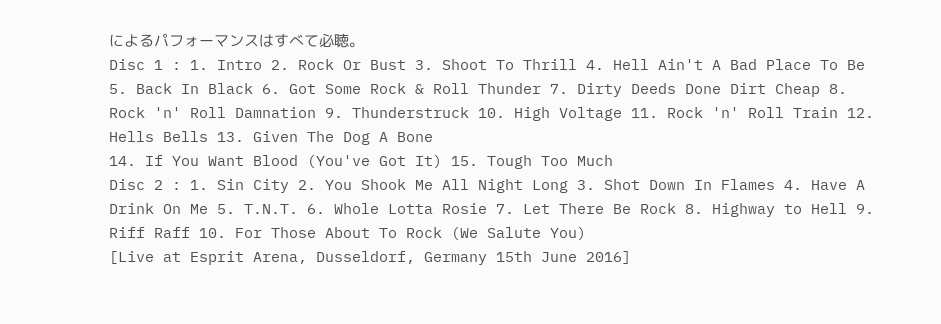によるパフォーマンスはすべて必聴。
Disc 1 : 1. Intro 2. Rock Or Bust 3. Shoot To Thrill 4. Hell Ain't A Bad Place To Be 5. Back In Black 6. Got Some Rock & Roll Thunder 7. Dirty Deeds Done Dirt Cheap 8. Rock 'n' Roll Damnation 9. Thunderstruck 10. High Voltage 11. Rock 'n' Roll Train 12. Hells Bells 13. Given The Dog A Bone
14. If You Want Blood (You've Got It) 15. Tough Too Much
Disc 2 : 1. Sin City 2. You Shook Me All Night Long 3. Shot Down In Flames 4. Have A Drink On Me 5. T.N.T. 6. Whole Lotta Rosie 7. Let There Be Rock 8. Highway to Hell 9. Riff Raff 10. For Those About To Rock (We Salute You)
[Live at Esprit Arena, Dusseldorf, Germany 15th June 2016]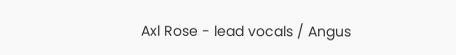Axl Rose - lead vocals / Angus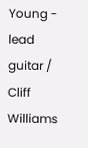Young - lead guitar / Cliff Williams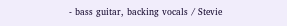- bass guitar, backing vocals / Stevie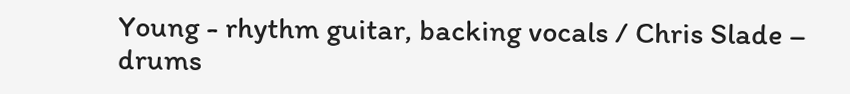Young - rhythm guitar, backing vocals / Chris Slade – drums